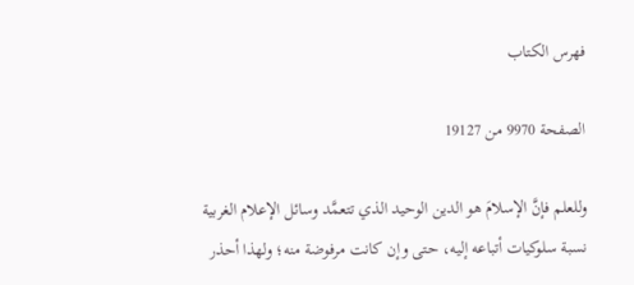فهرس الكتاب

الصفحة 9970 من 19127

وللعلم فإنَّ الإسلامَ هو الدين الوحيد الذي تتعمَّد وسائل الإعلام الغربية نسبة سلوكيات أتباعه إليه، حتى وإن كانت مرفوضة منه؛ ولهذا أحذر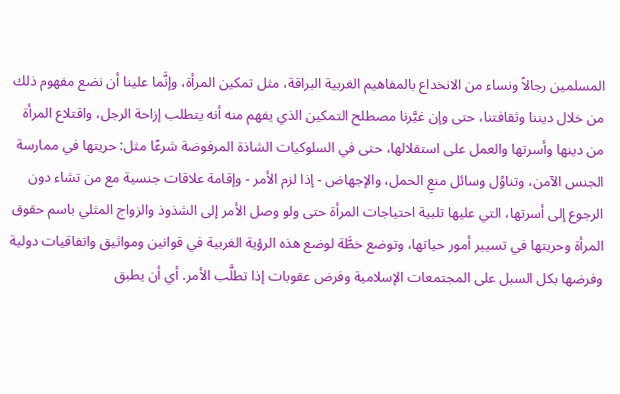المسلمين رجالاً ونساء من الانخداع بالمفاهيم الغربية البراقة، مثل تمكين المرأة، وإنَّما علينا أن نضع مفهوم ذلك من خلال ديننا وثقافتنا، حتى وإن غيَّرنا مصطلح التمكين الذي يفهم منه أنه يتطلب إزاحة الرجل، واقتلاع المرأة من دينها وأسرتها والعمل على استقلالها، حتى في السلوكيات الشاذة المرفوضة شرعًا مثل: حريتها في ممارسة الجنس الآمن، وتناوُل وسائل منعِ الحمل، والإجهاض - إذا لزم الأمر - وإقامة علاقات جنسية مع من تشاء دون الرجوع إلى أسرتها، التي عليها تلبية احتياجات المرأة حتى ولو وصل الأمر إلى الشذوذ والزواج المثلي باسم حقوق المرأة وحريتها في تسيير أمور حياتها، وتوضع خطَّة لوضع هذه الرؤية الغربية في قوانين ومواثيق واتفاقيات دولية وفرضها بكل السبل على المجتمعات الإسلامية وفرض عقوبات إذا تطلَّب الأمر. أي أن يطبق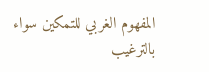المفهوم الغربي للتمكين سواء بالترغيب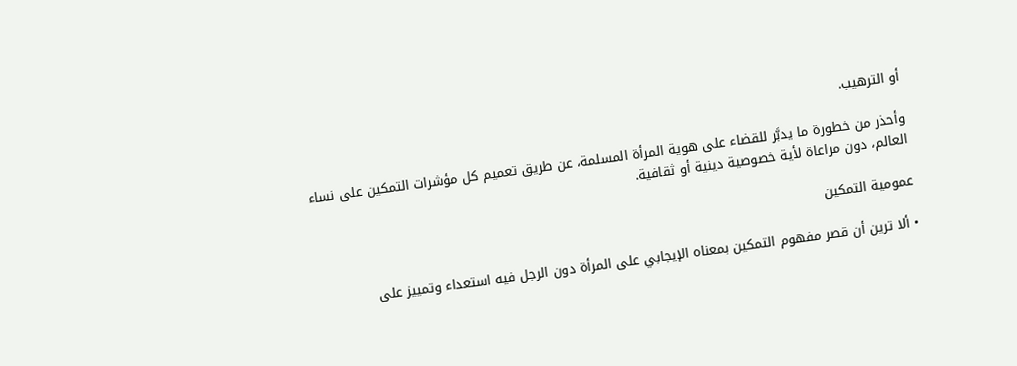أو الترهيب.

وأحذر من خطورة ما يدبَّر للقضاء على هوية المرأة المسلمة، عن طريق تعميم كل مؤشرات التمكين على نساء العالم، دون مراعاة لأية خصوصية دينية أو ثقافية.

عمومية التمكين

• ألا ترين أن قصر مفهوم التمكين بمعناه الإيجابي على المرأة دون الرجل فيه استعداء وتمييز على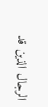الرجال الذين قد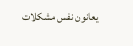يعانون نفس مشكلات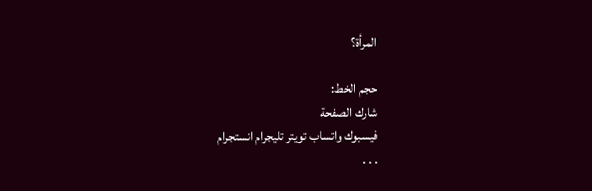المرأة؟

حجم الخط:
شارك الصفحة
فيسبوك واتساب تويتر تليجرام انستجرام
. . .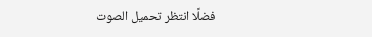فضلًا انتظر تحميل الصوت